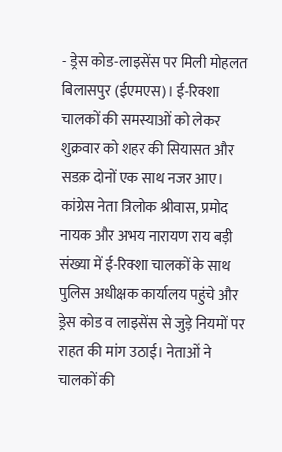- ड्रेस कोड-लाइसेंस पर मिली मोहलत बिलासपुर (ईएमएस)। ई-रिक्शा चालकों की समस्याओं को लेकर शुक्रवार को शहर की सियासत और सडक़ दोनों एक साथ नजर आए। कांग्रेस नेता त्रिलोक श्रीवास, प्रमोद नायक और अभय नारायण राय बड़ी संख्या में ई-रिक्शा चालकों के साथ पुलिस अधीक्षक कार्यालय पहुंचे और ड्रेस कोड व लाइसेंस से जुड़े नियमों पर राहत की मांग उठाई। नेताओं ने चालकों की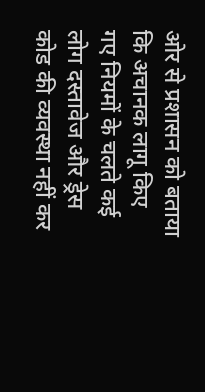ओर से प्रशासन को बताया कि अचानक लागू किए गए नियमों के चलते कई लोग दस्तावेज और ड्रेस कोड की व्यवस्था नहीं कर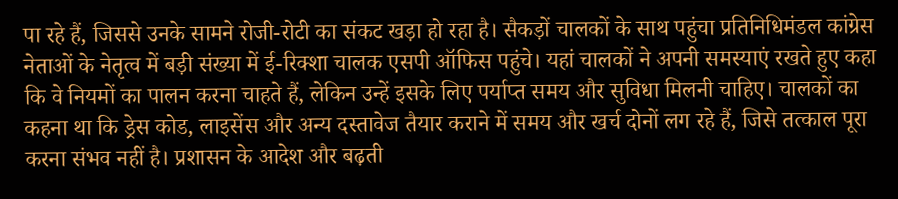पा रहे हैं, जिससे उनके सामने रोजी-रोटी का संकट खड़ा हो रहा है। सैकड़ों चालकों के साथ पहुंचा प्रतिनिधिमंडल कांग्रेस नेताओं के नेतृत्व में बड़ी संख्या में ई-रिक्शा चालक एसपी ऑफिस पहुंचे। यहां चालकों ने अपनी समस्याएं रखते हुए कहा कि वे नियमों का पालन करना चाहते हैं, लेकिन उन्हें इसके लिए पर्याप्त समय और सुविधा मिलनी चाहिए। चालकों का कहना था कि ड्रेस कोड, लाइसेंस और अन्य दस्तावेज तैयार कराने में समय और खर्च दोनों लग रहे हैं, जिसे तत्काल पूरा करना संभव नहीं है। प्रशासन के आदेश और बढ़ती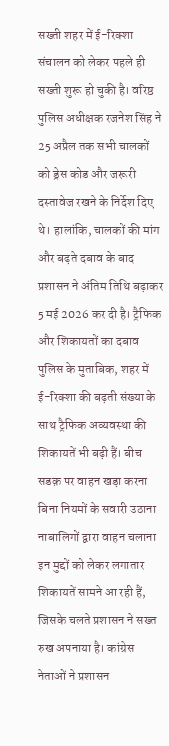सख्ती शहर में ई-रिक्शा संचालन को लेकर पहले ही सख्ती शुरू हो चुकी है। वरिष्ठ पुलिस अधीक्षक रजनेश सिंह ने 25 अप्रैल तक सभी चालकों को ड्रेस कोड और जरूरी दस्तावेज रखने के निर्देश दिए थे। हालांकि, चालकों की मांग और बढ़ते दबाव के बाद प्रशासन ने अंतिम तिथि बढ़ाकर 5 मई 2026 कर दी है। ट्रैफिक और शिकायतों का दबाव पुलिस के मुताबिक, शहर में ई-रिक्शा की बढ़ती संख्या के साथ ट्रैफिक अव्यवस्था की शिकायतें भी बढ़ी हैं। बीच सडक़ पर वाहन खड़ा करना बिना नियमों के सवारी उठाना नाबालिगों द्वारा वाहन चलाना इन मुद्दों को लेकर लगातार शिकायतें सामने आ रही हैं, जिसके चलते प्रशासन ने सख्त रुख अपनाया है। कांग्रेस नेताओं ने प्रशासन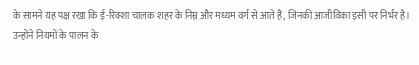के सामने यह पक्ष रखा कि ई-रिक्शा चालक शहर के निम्न और मध्यम वर्ग से आते हैं, जिनकी आजीविका इसी पर निर्भर है। उन्होंने नियमों के पालन के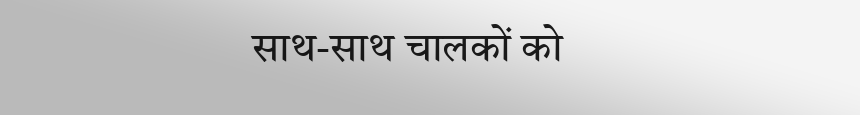साथ-साथ चालकों को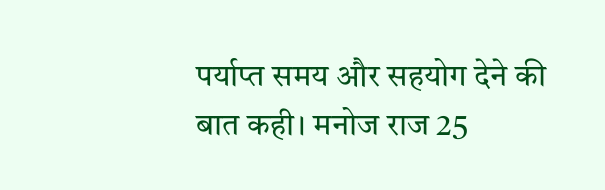पर्याप्त समय और सहयोग देने की बात कही। मनोज राज 25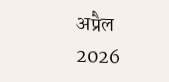अप्रैल 2026